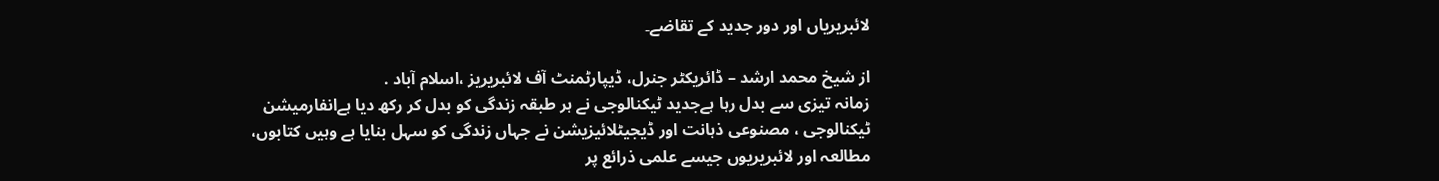لائبریریاں اور دور جدید کے تقاضے۔

از شیخ محمد ارشد – ڈائریکٹر جنرل، ڈیپارٹمنٹ آف لائبریریز ،اسلام آباد .
زمانہ تیزی سے بدل رہا ہےجدید ٹیکنالوجی نے ہر طبقہ زندگی کو بدل کر رکھ دیا ہےانفارمیشن ٹیکنالوجی ، مصنوعی ذہانت اور ڈیجیٹلائیزیشن نے جہاں زندگی کو سہل بنایا ہے وہیں کتابوں، مطالعہ اور لائبریریوں جیسے علمی ذرائع پر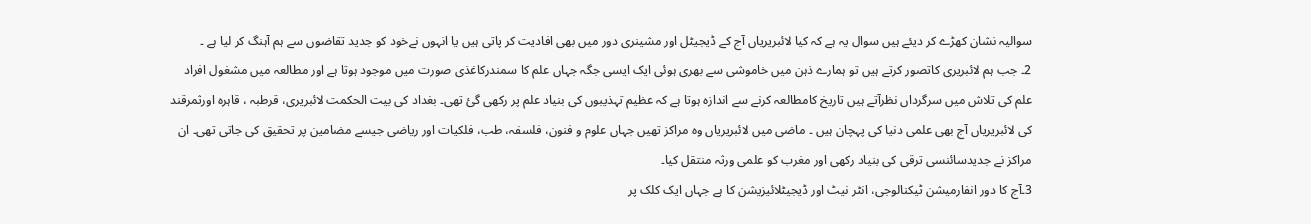سوالیہ نشان کھڑے کر دیئے ہیں سوال یہ ہے کہ کیا لائبریریاں آج کے ڈیجیٹل اور مشینری دور میں بھی افادیت کر پاتی ہیں یا انہوں نےخود کو جدید تقاضوں سے ہم آہنگ کر لیا ہے ۔
2۔ جب ہم لائبریری کاتصور کرتے ہیں تو ہمارے ذہن میں خاموشی سے بھری ہوئی ایک ایسی جگہ جہاں علم کا سمندرکاغذی صورت میں موجود ہوتا ہے اور مطالعہ میں مشغول افراد علم کی تلاش میں سرگرداں نظرآتے ہیں تاریخ کامطالعہ کرنے سے اندازہ ہوتا ہے کہ عظیم تہذیبوں کی بنیاد علم پر رکھی گئ تھی۔ بغداد کی بیت الحکمت لائبریری، قرطبہ ، قاہرہ اورثمرقند کی لائبریریاں آج بھی علمی دنیا کی پہچان ہیں ۔ ماضی میں لائبریریاں وہ مراکز تھیں جہاں علوم و فنون، فلسفہ، طب، فلکیات اور ریاضی جیسے مضامین پر تحقیق کی جاتی تھی۔ ان مراکز نے جدیدسائنسی ترقی کی بنیاد رکھی اور مغرب کو علمی ورثہ منتقل کیا۔
3۔آج کا دور انفارمیشن ٹیکنالوجی، انٹر نیٹ اور ڈیجیٹلائیزیشن کا ہے جہاں ایک کلک پر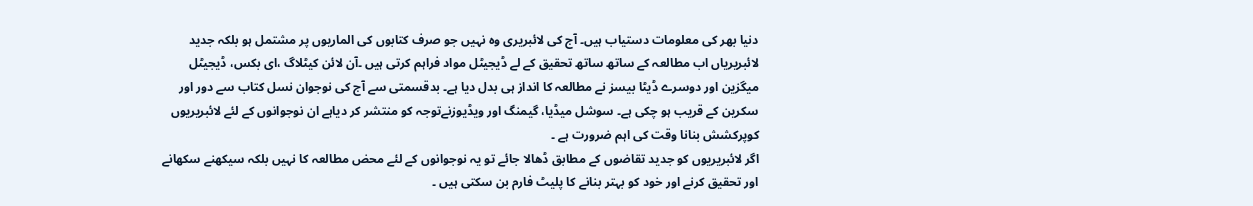دنیا بھر کی معلومات دستیاب ہیں۔ آج کی لائبریری وہ نہیں جو صرف کتابوں کی الماریوں پر مشتمل ہو بلکہ جدید لائبریریاں اب مطالعہ کے ساتھ ساتھ تحقیق کے لے ڈیجیٹل مواد فراہم کرتی ہیں ۔آن لائن کیٹلاگ ،ای بکس، ڈیجیٹل میگزین اور دوسرے ڈیٹا بیسز نے مطالعہ کا انداز ہی بدل دیا ہے۔ بدقسمتی سے آج کی نوجوان نسل کتاب سے دور اور سکرین کے قریب ہو چکی ہے۔ سوشل میڈیا، گیمنگ اور ویڈیوزنےتوجہ کو منتشر کر دیاہے ان نوجوانوں کے لئے لائبریریوں کوپرکشش بنانا وقت کی اہم ضرورت ہے ۔
اگر لائبریریوں کو جدید تقاضوں کے مطابق ڈھالا جائے تو یہ نوجوانوں کے لئے محض مطالعہ کا نہیں بلکہ سیکھنے سکھانے اور تحقیق کرنے اور خود کو بہتر بنانے کا پلیٹ فارم بن سکتی ہیں ۔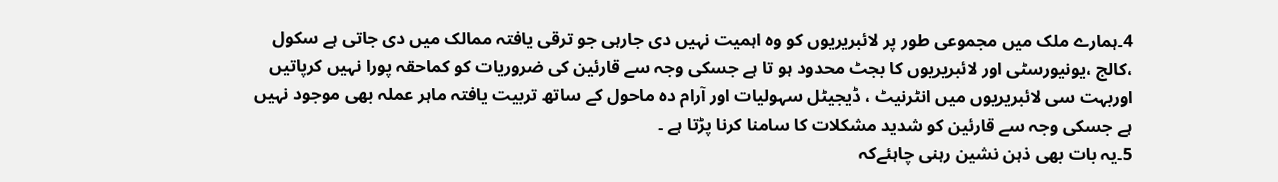4۔ہمارے ملک میں مجموعی طور پر لائبریریوں کو وہ اہمیت نہیں دی جارہی جو ترقی یافتہ ممالک میں دی جاتی ہے سکول ،کالج ،یونیورسٹی اور لائبریریوں کا بجٹ محدود ہو تا ہے جسکی وجہ سے قارئین کی ضروریات کو کماحقہ پورا نہیں کرپاتیں اوربہت سی لائبریریوں میں انٹرنیٹ ، ڈیجیٹل سہولیات اور آرام دہ ماحول کے ساتھ تربیت یافتہ ماہر عملہ بھی موجود نہیں ہے جسکی وجہ سے قارئین کو شدید مشکلات کا سامنا کرنا پڑتا ہے ۔
5۔یہ بات بھی ذہن نشین رہنی چاہئےکہ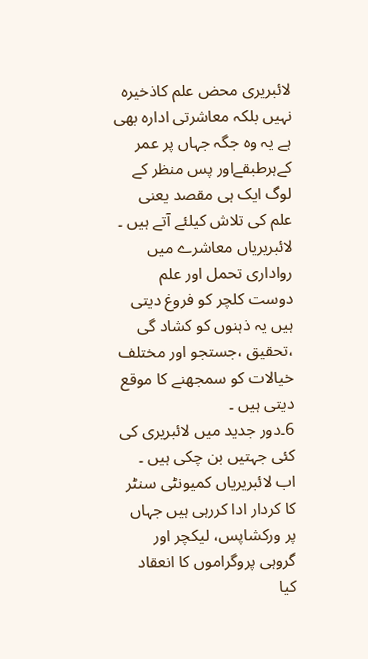لائبریری محض علم کاذخیرہ نہیں بلکہ معاشرتی ادارہ بھی ہے یہ وہ جگہ جہاں پر عمر کےہرطبقےاور پس منظر کے لوگ ایک ہی مقصد یعنی علم کی تلاش کیلئے آتے ہیں ۔ لائبریریاں معاشرے میں رواداری تحمل اور علم دوست کلچر کو فروغ دیتی ہیں یہ ذہنوں کو کشاد گی ،تحقیق ،جستجو اور مختلف خیالات کو سمجھنے کا موقع دیتی ہیں ۔
6۔دور جدید میں لائبریری کی کئی جہتیں بن چکی ہیں ۔ اب لائبریریاں کمیونٹی سنٹر کا کردار ادا کررہی ہیں جہاں پر ورکشاپس، لیکچر اور گروہی پروگراموں کا انعقاد کیا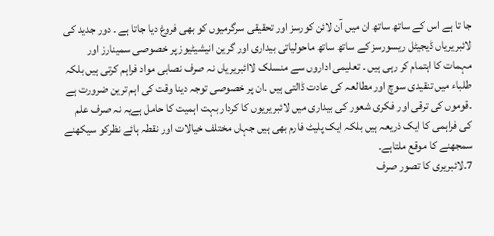جا تا ہے اس کے ساتھ ساتھ ان میں آن لائن کورسز اور تحقیقی سرگرمیوں کو بھی فروغ دیا جاتا ہے ۔ دور جدید کی لائبریریاں ڈیجیٹل ریسورسز کے ساتھ ساتھ ماحولیاتی بیداری اور گرین انیشیٹیوز پر خصوصی سمینارز اور مہمات کا اہتمام کر رہی ہیں ۔ تعلیمی اداروں سے منسلک لاائبریریاں نہ صرف نصابی مواد فراہم کرتی ہیں بلکہ طلباء میں تنقیدی سوچ اور مطالعہ کی عادت ڈالتی ہیں ۔ان پر خصوصی توجہ دینا وقت کی اہم ترین ضرورت ہے ۔قوموں کی ترقی اور فکری شعور کی بیداری میں لائبریریوں کا کردار بہت اہمیت کا حامل ہےیہ نہ صرف علم کی فراہمی کا ایک ذریعہ ہیں بلکہ ایک پلیٹ فارم بھی ہیں جہاں مختلف خیالات اور نقطہ ہائے نظرکو سیکھنے سمجھنے کا موقع ملتاہے۔
7۔لائبریری کا تصور صرف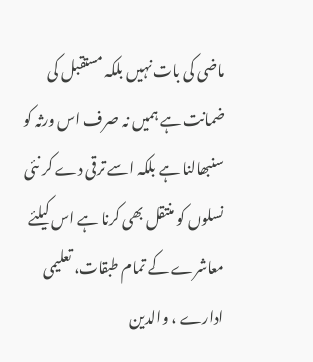ماضی کی بات نہیں بلکہ مستقبل کی ضمانت ہے ہمیں نہ صرف اس ورثہ کو سنبھالنا ہے بلکہ اسے ترقی دے کر نئی نسلوں کو منتقل بھی کرنا ہے اس کیلئے معاشرے کے تمام طبقات، تعلیمی ادارے ، والدین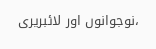،نوجوانوں اور لائبریری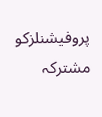پروفیشنلزکو مشترکہ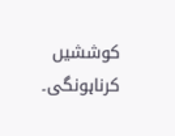کوششیں کرناہونگی۔